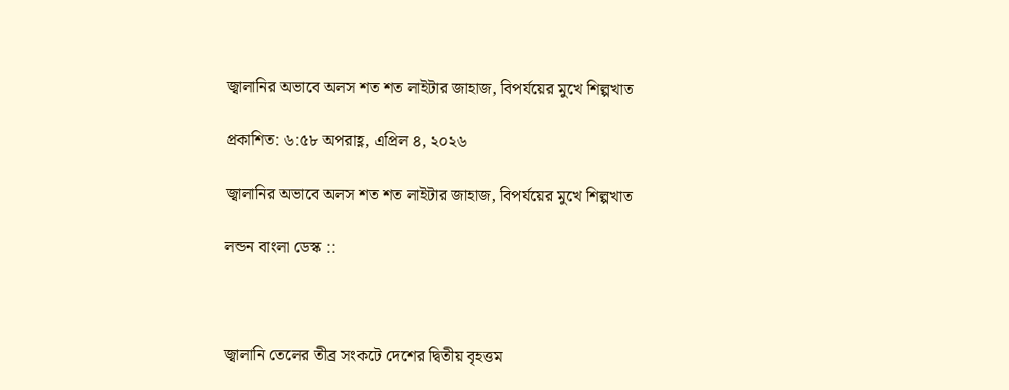জ্বালানির অভাবে অলস শত শত লাইটার জাহাজ, বিপর্যয়ের মুখে শিল্পখাত

প্রকাশিত: ৬:৫৮ অপরাহ্ণ, এপ্রিল ৪, ২০২৬

জ্বালানির অভাবে অলস শত শত লাইটার জাহাজ, বিপর্যয়ের মুখে শিল্পখাত

লন্ডন বাংলা ডেস্ক ::



জ্বালানি তেলের তীব্র সংকটে দেশের দ্বিতীয় বৃহত্তম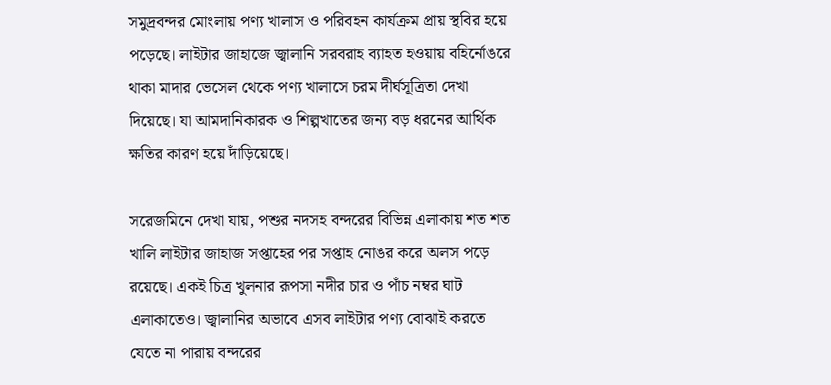সমুদ্রবন্দর মোংলায় পণ্য খালাস ও পরিবহন কার্যক্রম প্রায় স্থবির হয়ে পড়েছে। লাইটার জাহাজে জ্বালানি সরবরাহ ব্যাহত হওয়ায় বহির্নোঙরে থাকা মাদার ভেসেল থেকে পণ্য খালাসে চরম দীর্ঘসূত্রিতা দেখা দিয়েছে। যা আমদানিকারক ও শিল্পখাতের জন্য বড় ধরনের আর্থিক ক্ষতির কারণ হয়ে দাঁড়িয়েছে।

সরেজমিনে দেখা যায়, পশুর নদসহ বন্দরের বিভিন্ন এলাকায় শত শত খালি লাইটার জাহাজ সপ্তাহের পর সপ্তাহ নোঙর করে অলস পড়ে রয়েছে। একই চিত্র খুলনার রূপসা নদীর চার ও পাঁচ নম্বর ঘাট এলাকাতেও। জ্বালানির অভাবে এসব লাইটার পণ্য বোঝাই করতে যেতে না পারায় বন্দরের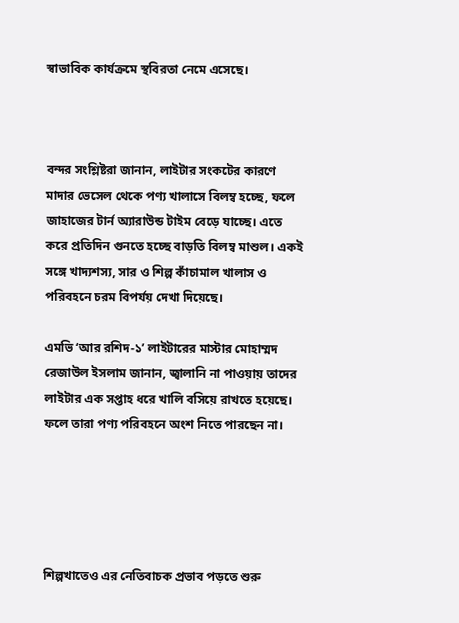স্বাভাবিক কার্যক্রমে স্থবিরতা নেমে এসেছে।



বন্দর সংশ্লিষ্টরা জানান, লাইটার সংকটের কারণে মাদার ভেসেল থেকে পণ্য খালাসে বিলম্ব হচ্ছে, ফলে জাহাজের টার্ন অ্যারাউন্ড টাইম বেড়ে যাচ্ছে। এতে করে প্রতিদিন গুনতে হচ্ছে বাড়তি বিলম্ব মাশুল। একই সঙ্গে খাদ্যশস্য, সার ও শিল্প কাঁচামাল খালাস ও পরিবহনে চরম বিপর্যয় দেখা দিয়েছে।

এমভি ‘আর রশিদ-১’ লাইটারের মাস্টার মোহাম্মদ রেজাউল ইসলাম জানান, জ্বালানি না পাওয়ায় তাদের লাইটার এক সপ্তাহ ধরে খালি বসিয়ে রাখতে হয়েছে। ফলে তারা পণ্য পরিবহনে অংশ নিতে পারছেন না।





শিল্পখাতেও এর নেতিবাচক প্রভাব পড়তে শুরু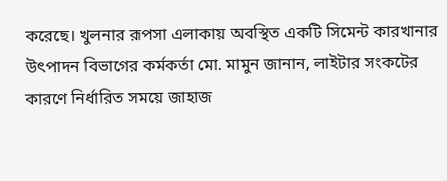করেছে। খুলনার রূপসা এলাকায় অবস্থিত একটি সিমেন্ট কারখানার উৎপাদন বিভাগের কর্মকর্তা মো. মামুন জানান, লাইটার সংকটের কারণে নির্ধারিত সময়ে জাহাজ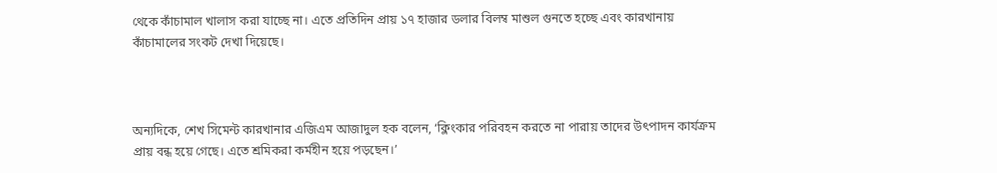থেকে কাঁচামাল খালাস করা যাচ্ছে না। এতে প্রতিদিন প্রায় ১৭ হাজার ডলার বিলম্ব মাশুল গুনতে হচ্ছে এবং কারখানায় কাঁচামালের সংকট দেখা দিয়েছে।



অন্যদিকে, শেখ সিমেন্ট কারখানার এজিএম আজাদুল হক বলেন, ‘ক্লিংকার পরিবহন করতে না পারায় তাদের উৎপাদন কার্যক্রম প্রায় বন্ধ হয়ে গেছে। এতে শ্রমিকরা কর্মহীন হয়ে পড়ছেন।’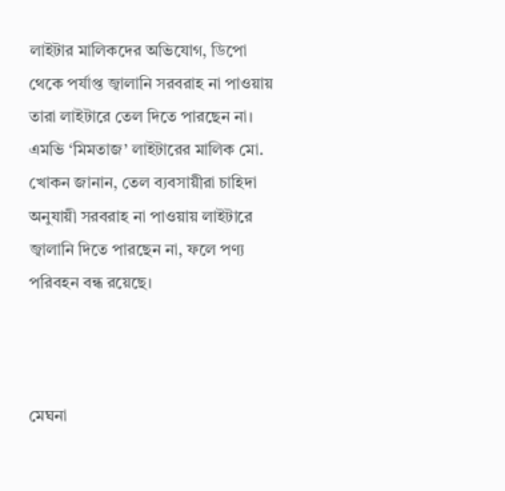লাইটার মালিকদের অভিযোগ, ডিপো থেকে পর্যাপ্ত জ্বালানি সরবরাহ না পাওয়ায় তারা লাইটারে তেল দিতে পারছেন না। এমভি ‘মিমতাজ’ লাইটারের মালিক মো. খোকন জানান, তেল ব্যবসায়ীরা চাহিদা অনুযায়ী সরবরাহ না পাওয়ায় লাইটারে জ্বালানি দিতে পারছেন না, ফলে পণ্য পরিবহন বন্ধ রয়েছে।



মেঘনা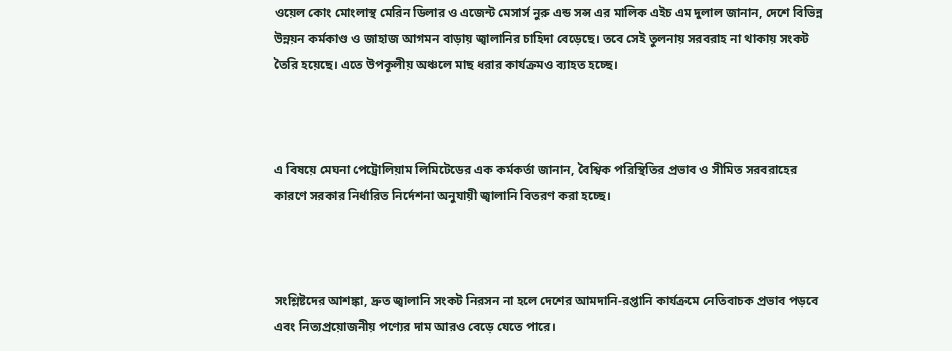ওয়েল কোং মোংলাস্থ মেরিন ডিলার ও এজেন্ট মেসার্স নুরু এন্ড সন্স এর মালিক এইচ এম দুলাল জানান, দেশে বিভিন্ন উন্নয়ন কর্মকাণ্ড ও জাহাজ আগমন বাড়ায় জ্বালানির চাহিদা বেড়েছে। তবে সেই তুলনায় সরবরাহ না থাকায় সংকট তৈরি হয়েছে। এতে উপকূলীয় অঞ্চলে মাছ ধরার কার্যক্রমও ব্যাহত হচ্ছে।



এ বিষয়ে মেঘনা পেট্রোলিয়াম লিমিটেডের এক কর্মকর্তা জানান, বৈশ্বিক পরিস্থিতির প্রভাব ও সীমিত সরবরাহের কারণে সরকার নির্ধারিত নির্দেশনা অনুযায়ী জ্বালানি বিতরণ করা হচ্ছে।



সংশ্লিষ্টদের আশঙ্কা, দ্রুত জ্বালানি সংকট নিরসন না হলে দেশের আমদানি-রপ্তানি কার্যক্রমে নেতিবাচক প্রভাব পড়বে এবং নিত্যপ্রয়োজনীয় পণ্যের দাম আরও বেড়ে যেতে পারে।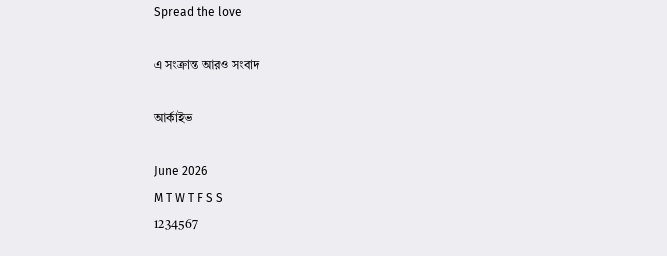Spread the love

এ সংক্রান্ত আরও সংবাদ

আর্কাইভ

June 2026
M T W T F S S
1234567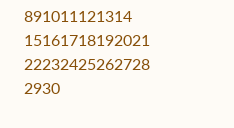891011121314
15161718192021
22232425262728
2930